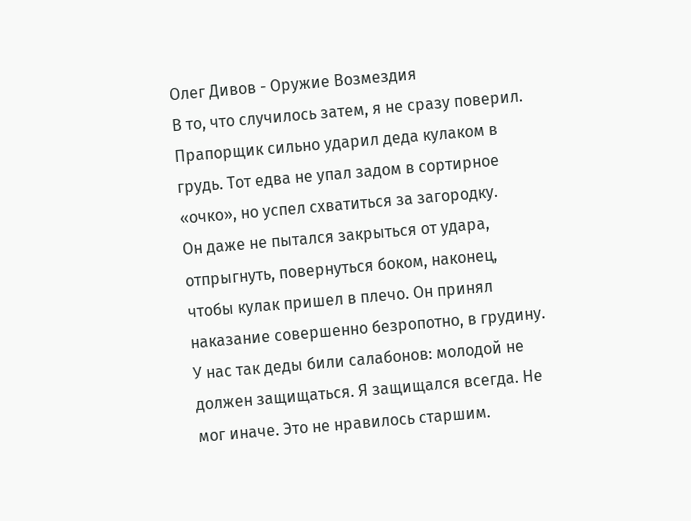Олег Дивов - Оружие Возмездия
В то, что случилось затем, я не сразу поверил.
Прапорщик сильно ударил деда кулаком в грудь. Тот едва не упал задом в сортирное «очко», но успел схватиться за загородку.
Он даже не пытался закрыться от удара, отпрыгнуть, повернуться боком, наконец, чтобы кулак пришел в плечо. Он принял наказание совершенно безропотно, в грудину. У нас так деды били салабонов: молодой не должен защищаться. Я защищался всегда. Не мог иначе. Это не нравилось старшим.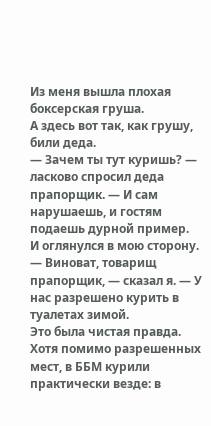Из меня вышла плохая боксерская груша.
А здесь вот так, как грушу, били деда.
— Зачем ты тут куришь? — ласково спросил деда прапорщик. — И сам нарушаешь, и гостям подаешь дурной пример.
И оглянулся в мою сторону.
— Виноват, товарищ прапорщик, — сказал я. — У нас разрешено курить в туалетах зимой.
Это была чистая правда. Хотя помимо разрешенных мест, в ББМ курили практически везде: в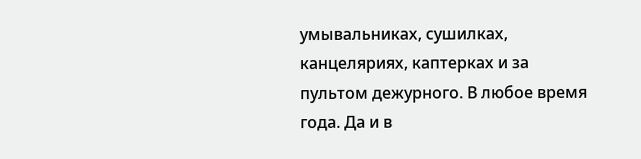умывальниках, сушилках, канцеляриях, каптерках и за пультом дежурного. В любое время года. Да и в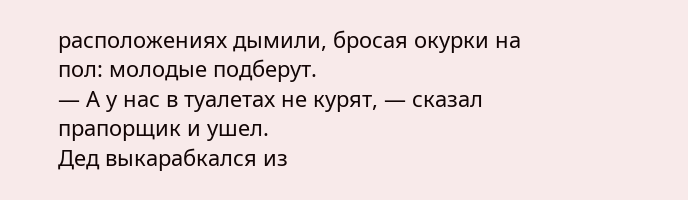расположениях дымили, бросая окурки на пол: молодые подберут.
— А у нас в туалетах не курят, — сказал прапорщик и ушел.
Дед выкарабкался из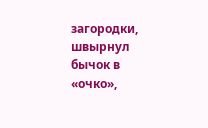загородки, швырнул бычок в «очко»,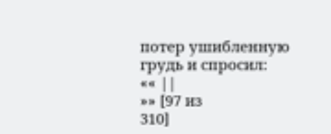потер ушибленную грудь и спросил:
«« ||
»» [97 из
310]